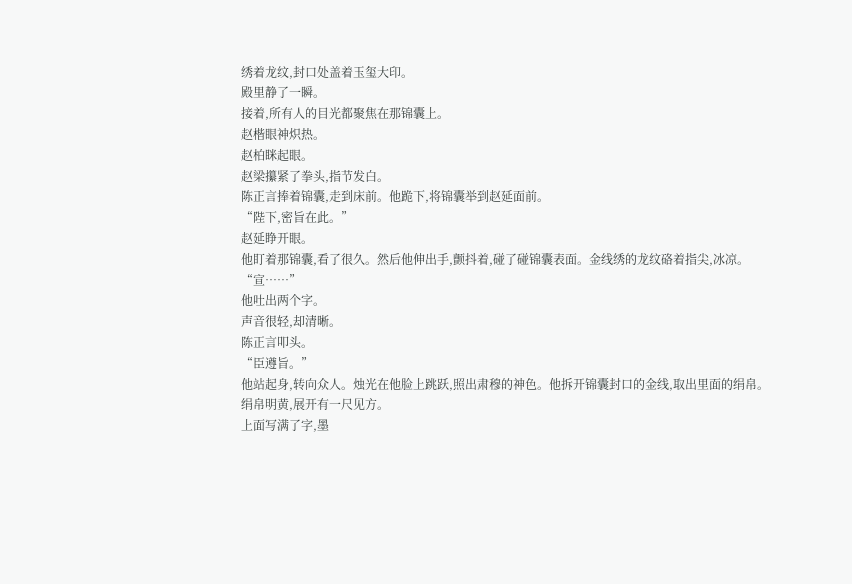绣着龙纹,封口处盖着玉玺大印。
殿里静了一瞬。
接着,所有人的目光都聚焦在那锦囊上。
赵楷眼神炽热。
赵柏眯起眼。
赵梁攥紧了拳头,指节发白。
陈正言捧着锦囊,走到床前。他跪下,将锦囊举到赵延面前。
“陛下,密旨在此。”
赵延睁开眼。
他盯着那锦囊,看了很久。然后他伸出手,颤抖着,碰了碰锦囊表面。金线绣的龙纹硌着指尖,冰凉。
“宣……”
他吐出两个字。
声音很轻,却清晰。
陈正言叩头。
“臣遵旨。”
他站起身,转向众人。烛光在他脸上跳跃,照出肃穆的神色。他拆开锦囊封口的金线,取出里面的绢帛。
绢帛明黄,展开有一尺见方。
上面写满了字,墨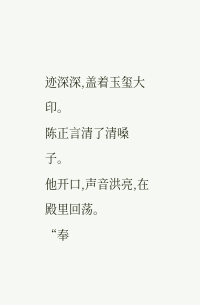迹深深,盖着玉玺大印。
陈正言清了清嗓子。
他开口,声音洪亮,在殿里回荡。
“奉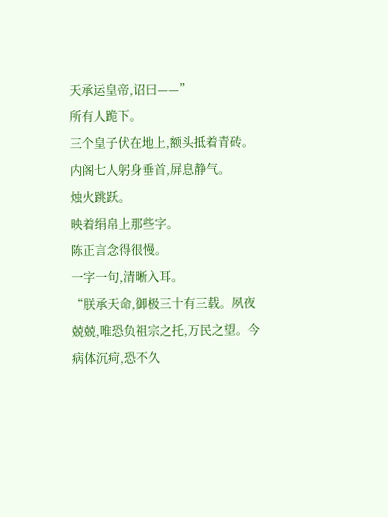天承运皇帝,诏曰——”
所有人跪下。
三个皇子伏在地上,额头抵着青砖。内阁七人躬身垂首,屏息静气。
烛火跳跃。
映着绢帛上那些字。
陈正言念得很慢。
一字一句,清晰入耳。
“朕承天命,御极三十有三载。夙夜兢兢,唯恐负祖宗之托,万民之望。今病体沉疴,恐不久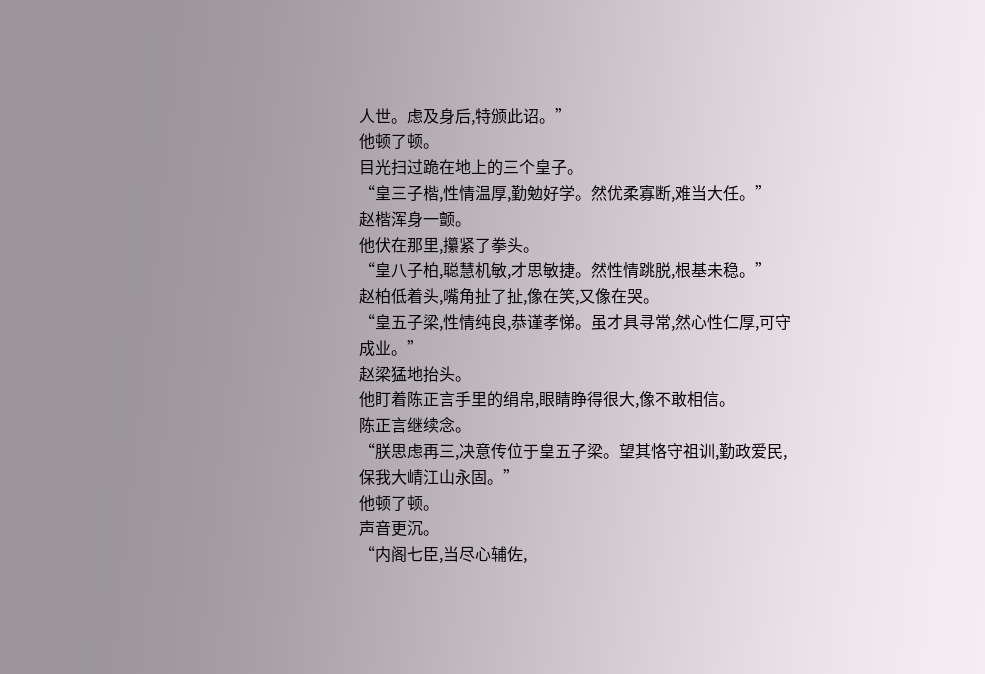人世。虑及身后,特颁此诏。”
他顿了顿。
目光扫过跪在地上的三个皇子。
“皇三子楷,性情温厚,勤勉好学。然优柔寡断,难当大任。”
赵楷浑身一颤。
他伏在那里,攥紧了拳头。
“皇八子柏,聪慧机敏,才思敏捷。然性情跳脱,根基未稳。”
赵柏低着头,嘴角扯了扯,像在笑,又像在哭。
“皇五子梁,性情纯良,恭谨孝悌。虽才具寻常,然心性仁厚,可守成业。”
赵梁猛地抬头。
他盯着陈正言手里的绢帛,眼睛睁得很大,像不敢相信。
陈正言继续念。
“朕思虑再三,决意传位于皇五子梁。望其恪守祖训,勤政爱民,保我大崝江山永固。”
他顿了顿。
声音更沉。
“内阁七臣,当尽心辅佐,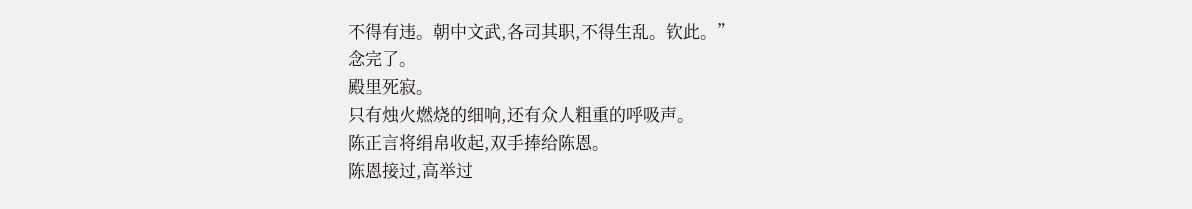不得有违。朝中文武,各司其职,不得生乱。钦此。”
念完了。
殿里死寂。
只有烛火燃烧的细响,还有众人粗重的呼吸声。
陈正言将绢帛收起,双手捧给陈恩。
陈恩接过,高举过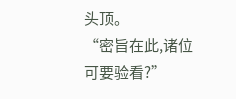头顶。
“密旨在此,诸位可要验看?”